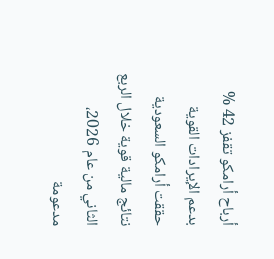أرباح أرامكو تقفز 42 % بدعم الإيرادات القوية
حققت أرامكو السعودية نتائج مالية قوية خلال الربع الثاني من عام 2026، مدعومة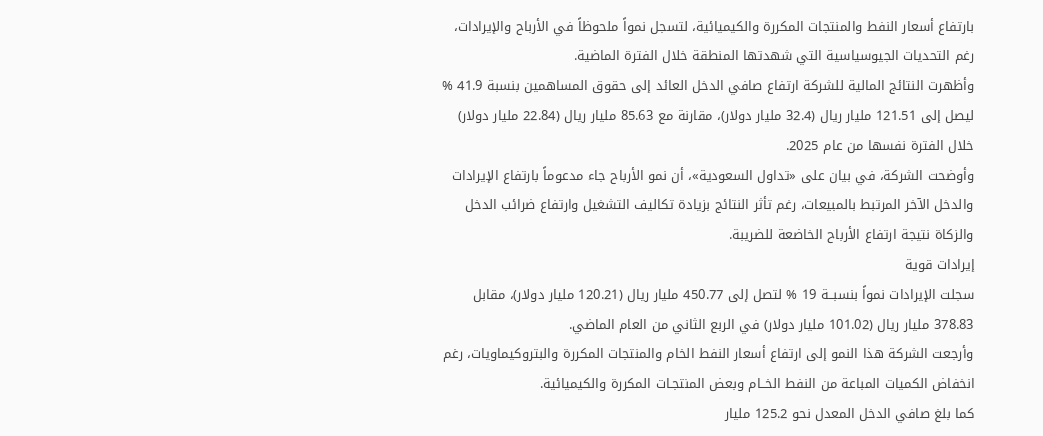بارتفاع أسعار النفط والمنتجات المكررة والكيميائية، لتسجل نمواً ملحوظاً في الأرباح والإيرادات، رغم التحديات الجيوسياسية التي شهدتها المنطقة خلال الفترة الماضية.
وأظهرت النتائج المالية للشركة ارتفاع صافي الدخل العائد إلى حقوق المساهمين بنسبة 41.9 % ليصل إلى 121.51 مليار ريال (32.4 مليار دولار)، مقارنة مع 85.63 مليار ريال (22.84 مليار دولار) خلال الفترة نفسها من عام 2025.
وأوضحت الشركة، في بيان على «تداول السعودية»، أن نمو الأرباح جاء مدعوماً بارتفاع الإيرادات والدخل الآخر المرتبط بالمبيعات، رغم تأثر النتائج بزيادة تكاليف التشغيل وارتفاع ضرائب الدخل والزكاة نتيجة ارتفاع الأرباح الخاضعة للضريبة.
إيرادات قوية
سجلت الإيرادات نمواً بنسبــة 19 % لتصل إلى 450.77 مليار ريال (120.21 مليار دولار)، مقابل 378.83 مليار ريال (101.02 مليار دولار) في الربع الثاني من العام الماضي.
وأرجعت الشركة هذا النمو إلى ارتفاع أسعار النفط الخام والمنتجات المكررة والبتروكيماويات، رغم انخفاض الكميات المباعة من النفط الخــام وبعض المنتجـات المكررة والكيميائية.
كما بلغ صافي الدخل المعدل نحو 125.2 مليار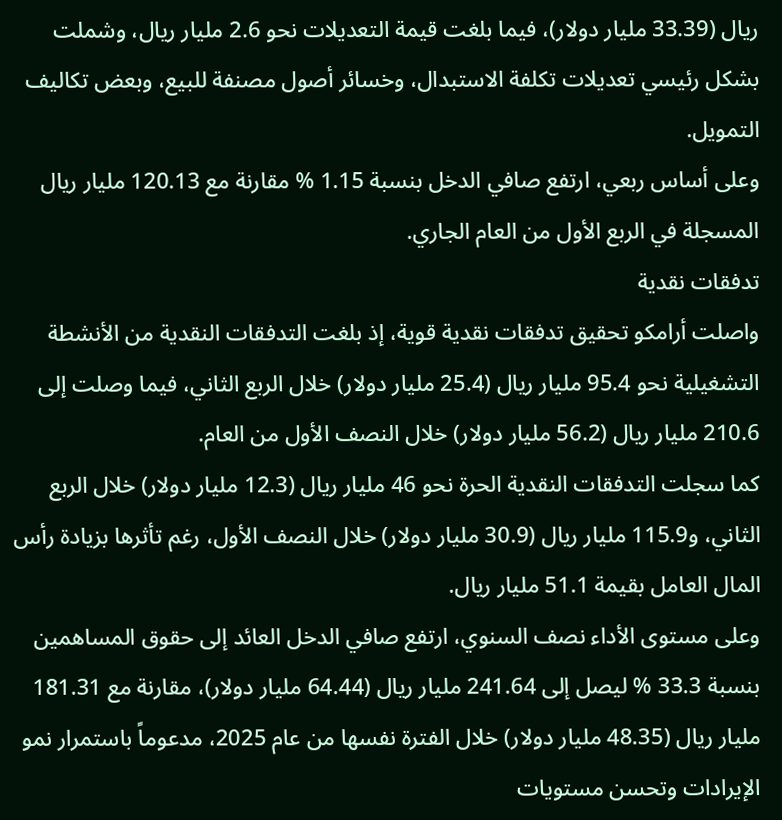ريال (33.39 مليار دولار)، فيما بلغت قيمة التعديلات نحو 2.6 مليار ريال، وشملت بشكل رئيسي تعديلات تكلفة الاستبدال، وخسائر أصول مصنفة للبيع، وبعض تكاليف التمويل.
وعلى أساس ربعي، ارتفع صافي الدخل بنسبة 1.15 % مقارنة مع 120.13 مليار ريال المسجلة في الربع الأول من العام الجاري.
تدفقات نقدية
واصلت أرامكو تحقيق تدفقات نقدية قوية، إذ بلغت التدفقات النقدية من الأنشطة التشغيلية نحو 95.4 مليار ريال (25.4 مليار دولار) خلال الربع الثاني، فيما وصلت إلى 210.6 مليار ريال (56.2 مليار دولار) خلال النصف الأول من العام.
كما سجلت التدفقات النقدية الحرة نحو 46 مليار ريال (12.3 مليار دولار) خلال الربع الثاني، و115.9 مليار ريال (30.9 مليار دولار) خلال النصف الأول، رغم تأثرها بزيادة رأس المال العامل بقيمة 51.1 مليار ريال.
وعلى مستوى الأداء نصف السنوي، ارتفع صافي الدخل العائد إلى حقوق المساهمين بنسبة 33.3 % ليصل إلى 241.64 مليار ريال (64.44 مليار دولار)، مقارنة مع 181.31 مليار ريال (48.35 مليار دولار) خلال الفترة نفسها من عام 2025، مدعوماً باستمرار نمو الإيرادات وتحسن مستويات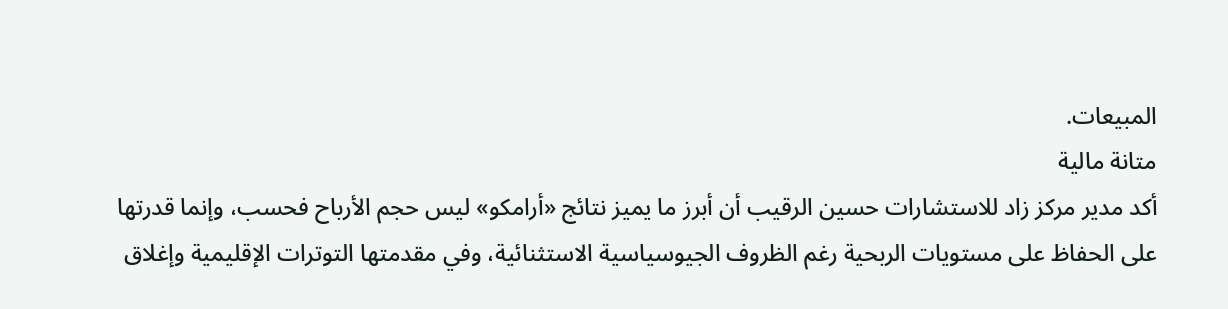المبيعات.
متانة مالية
أكد مدير مركز زاد للاستشارات حسين الرقيب أن أبرز ما يميز نتائج «أرامكو» ليس حجم الأرباح فحسب، وإنما قدرتها على الحفاظ على مستويات الربحية رغم الظروف الجيوسياسية الاستثنائية، وفي مقدمتها التوترات الإقليمية وإغلاق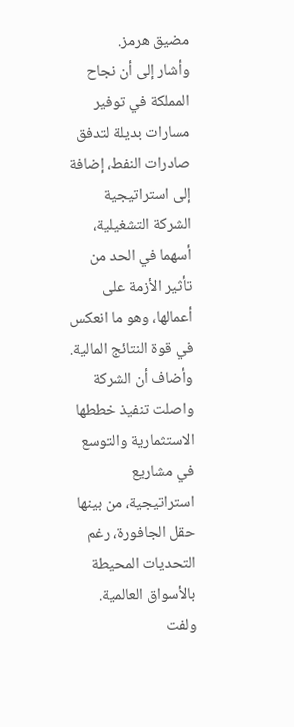مضيق هرمز.
وأشار إلى أن نجاح المملكة في توفير مسارات بديلة لتدفق صادرات النفط، إضافة إلى استراتيجية الشركة التشغيلية، أسهما في الحد من تأثير الأزمة على أعمالها، وهو ما انعكس في قوة النتائج المالية.
وأضاف أن الشركة واصلت تنفيذ خططها الاستثمارية والتوسع في مشاريع استراتيجية، من بينها حقل الجافورة، رغم التحديات المحيطة بالأسواق العالمية.
ولفت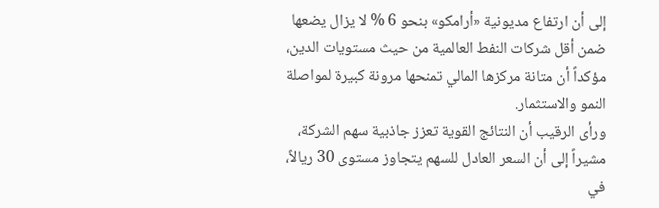إلى أن ارتفاع مديونية «أرامكو» بنحو 6 % لا يزال يضعها ضمن أقل شركات النفط العالمية من حيث مستويات الدين، مؤكداً أن متانة مركزها المالي تمنحها مرونة كبيرة لمواصلة النمو والاستثمار.
ورأى الرقيب أن النتائج القوية تعزز جاذبية سهم الشركة، مشيراً إلى أن السعر العادل للسهم يتجاوز مستوى 30 ريالاً، في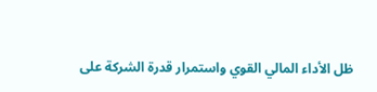ظل الأداء المالي القوي واستمرار قدرة الشركة على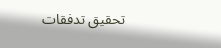تحقيق تدفقات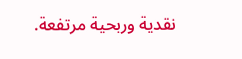نقدية وربحية مرتفعة.